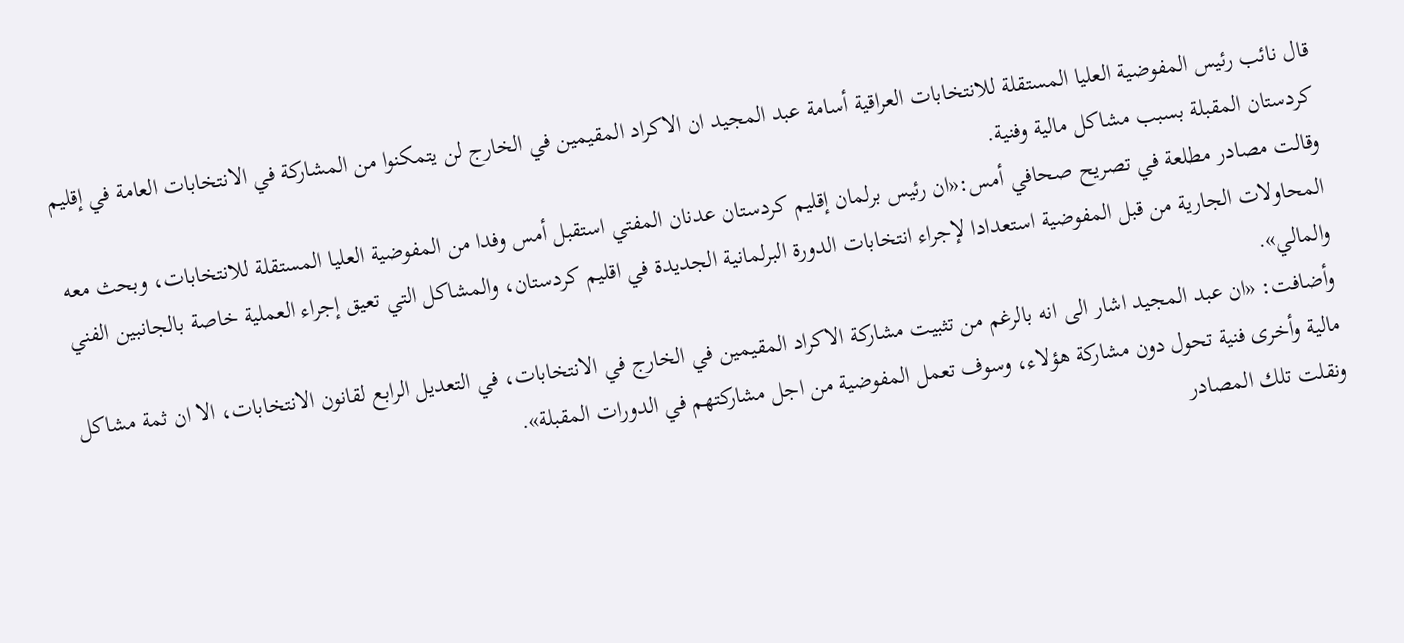قال نائب رئيس المفوضية العليا المستقلة للانتخابات العراقية أسامة عبد المجيد ان الاكراد المقيمين في الخارج لن يتمكنوا من المشاركة في الانتخابات العامة في إقليم كردستان المقبلة بسبب مشاكل مالية وفنية.
وقالت مصادر مطلعة في تصريح صحافي أمس:«ان رئيس برلمان إقليم كردستان عدنان المفتي استقبل أمس وفدا من المفوضية العليا المستقلة للانتخابات، وبحث معه المحاولات الجارية من قبل المفوضية استعدادا لإجراء انتخابات الدورة البرلمانية الجديدة في اقليم كردستان، والمشاكل التي تعيق إجراء العملية خاصة بالجانبين الفني والمالي».
وأضافت: «ان عبد المجيد اشار الى انه بالرغم من تثبيت مشاركة الاكراد المقيمين في الخارج في الانتخابات، في التعديل الرابع لقانون الانتخابات، الا ان ثمة مشاكل مالية وأخرى فنية تحول دون مشاركة هؤلاء، وسوف تعمل المفوضية من اجل مشاركتهم في الدورات المقبلة».
ونقلت تلك المصادر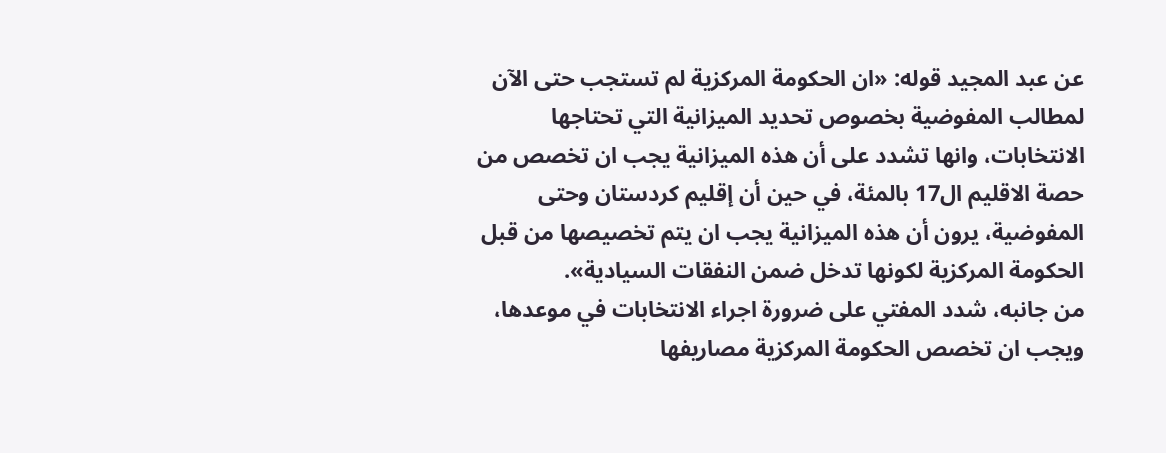عن عبد المجيد قوله: «ان الحكومة المركزية لم تستجب حتى الآن لمطالب المفوضية بخصوص تحديد الميزانية التي تحتاجها الانتخابات، وانها تشدد على أن هذه الميزانية يجب ان تخصص من حصة الاقليم ال17 بالمئة، في حين أن إقليم كردستان وحتى المفوضية، يرون أن هذه الميزانية يجب ان يتم تخصيصها من قبل الحكومة المركزية لكونها تدخل ضمن النفقات السيادية».
من جانبه، شدد المفتي على ضرورة اجراء الانتخابات في موعدها، ويجب ان تخصص الحكومة المركزية مصاريفها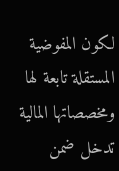لكون المفوضية المستقلة تابعة لها ومخصصاتها المالية تدخل ضمن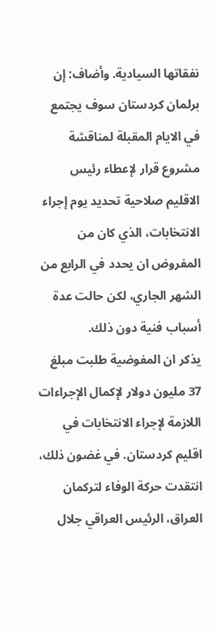نفقاتها السيادية. وأضاف: إن برلمان كردستان سوف يجتمع في الايام المقبلة لمناقشة مشروع قرار لإعطاء رئيس الاقليم صلاحية تحديد يوم إجراء الانتخابات، الذي كان من المفروض ان يحدد في الرابع من الشهر الجاري، لكن حالت عدة أسباب فنية دون ذلك.
يذكر ان المفوضية طلبت مبلغ 37 مليون دولار لإكمال الإجراءات اللازمة لإجراء الانتخابات في اقليم كردستان. في غضون ذلك، انتقدت حركة الوفاء لتركمان العراق، الرئيس العراقي جلال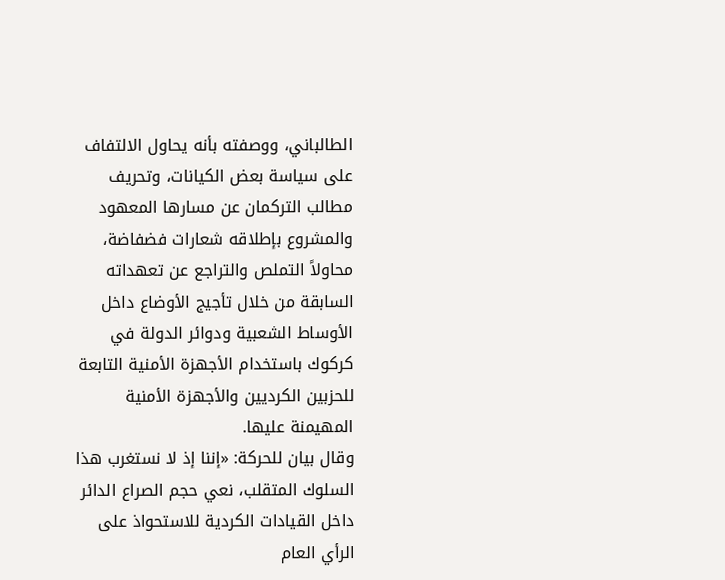الطالباني، ووصفته بأنه يحاول الالتفاف على سياسة بعض الكيانات، وتحريف مطالب التركمان عن مسارها المعهود والمشروع بإطلاقه شعارات فضفاضة، محاولاً التملص والتراجع عن تعهداته السابقة من خلال تأجيج الأوضاع داخل الأوساط الشعبية ودوائر الدولة في كركوك باستخدام الأجهزة الأمنية التابعة للحزبين الكرديين والأجهزة الأمنية المهيمنة عليها.
وقال بيان للحركة: «إننا إذ لا نستغرب هذا السلوك المتقلب، نعي حجم الصراع الدائر داخل القيادات الكردية للاستحواذ على الرأي العام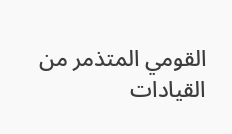القومي المتذمر من القيادات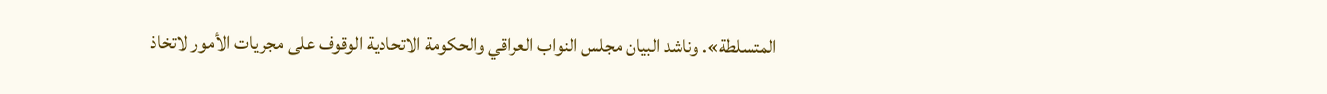المتسلطة». وناشد البيان مجلس النواب العراقي والحكومة الاتحادية الوقوف على مجريات الأمور لاتخاذ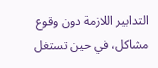التدابير اللازمة دون وقوع مشاكل، في حين تستغل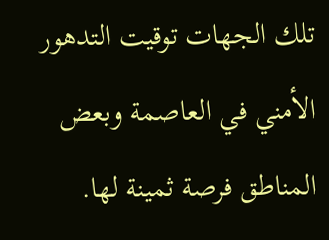تلك الجهات توقيت التدهور الأمني في العاصمة وبعض المناطق فرصة ثمينة لها.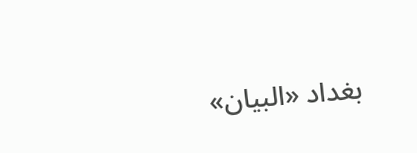بغداد «البيان»